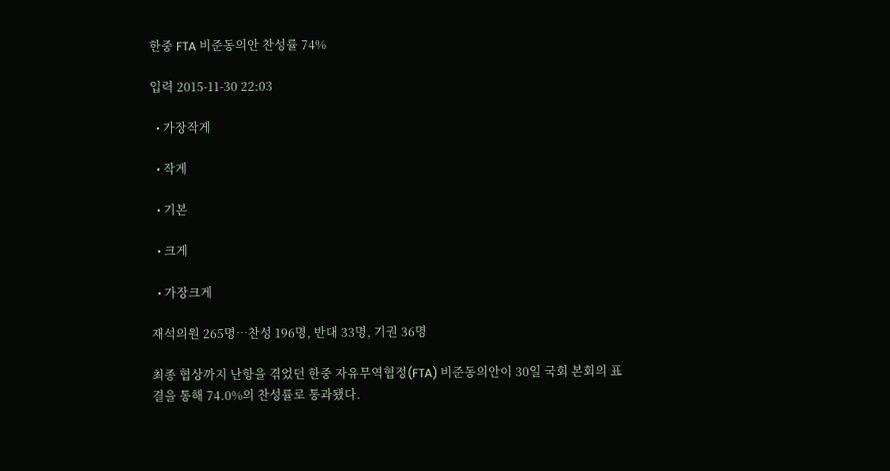한중 FTA 비준동의안 찬성률 74%

입력 2015-11-30 22:03

  • 가장작게

  • 작게

  • 기본

  • 크게

  • 가장크게

재석의원 265명…찬성 196명, 반대 33명, 기권 36명

최종 협상까지 난항을 겪었던 한중 자유무역협정(FTA) 비준동의안이 30일 국회 본회의 표결을 통해 74.0%의 찬성률로 통과됐다.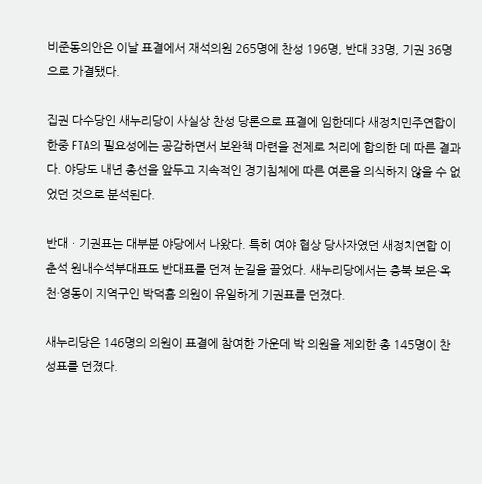비준동의안은 이날 표결에서 재석의원 265명에 찬성 196명, 반대 33명, 기권 36명으로 가결됐다.

집권 다수당인 새누리당이 사실상 찬성 당론으로 표결에 임한데다 새정치민주연합이 한중 FTA의 필요성에는 공감하면서 보완책 마련을 전제로 처리에 합의한 데 따른 결과다. 야당도 내년 총선을 앞두고 지속적인 경기침체에 따른 여론을 의식하지 않을 수 없었던 것으로 분석된다.

반대ㆍ기권표는 대부분 야당에서 나왔다. 특히 여야 협상 당사자였던 새정치연합 이춘석 원내수석부대표도 반대표를 던져 눈길을 끌었다. 새누리당에서는 충북 보은·옥천·영동이 지역구인 박덕흠 의원이 유일하게 기권표를 던졌다.

새누리당은 146명의 의원이 표결에 참여한 가운데 박 의원을 제외한 총 145명이 찬성표를 던졌다.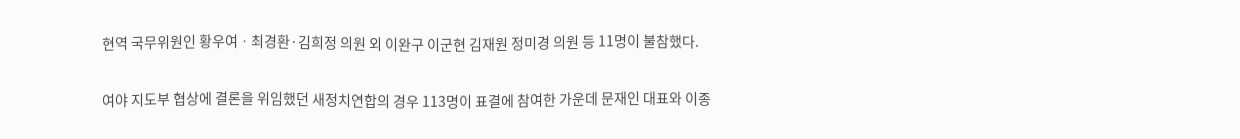현역 국무위원인 황우여ㆍ최경환·김희정 의원 외 이완구 이군현 김재원 정미경 의원 등 11명이 불참했다.

여야 지도부 협상에 결론을 위임했던 새정치연합의 경우 113명이 표결에 참여한 가운데 문재인 대표와 이종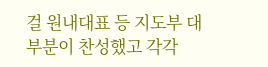걸 원내대표 등 지도부 대부분이 찬성했고 각각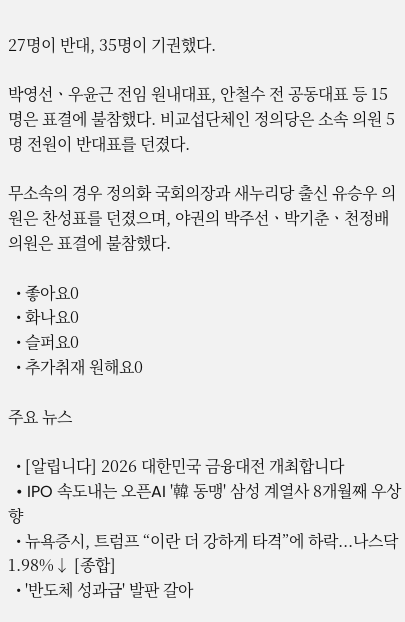27명이 반대, 35명이 기권했다.

박영선ㆍ우윤근 전임 원내대표, 안철수 전 공동대표 등 15명은 표결에 불참했다. 비교섭단체인 정의당은 소속 의원 5명 전원이 반대표를 던졌다.

무소속의 경우 정의화 국회의장과 새누리당 출신 유승우 의원은 찬성표를 던졌으며, 야권의 박주선ㆍ박기춘ㆍ천정배 의원은 표결에 불참했다.

  • 좋아요0
  • 화나요0
  • 슬퍼요0
  • 추가취재 원해요0

주요 뉴스

  • [알립니다] 2026 대한민국 금융대전 개최합니다
  • IPO 속도내는 오픈AI '韓 동맹' 삼성 계열사 8개월째 우상향
  • 뉴욕증시, 트럼프 “이란 더 강하게 타격”에 하락...나스닥 1.98%↓ [종합]
  • '반도체 성과급' 발판 갈아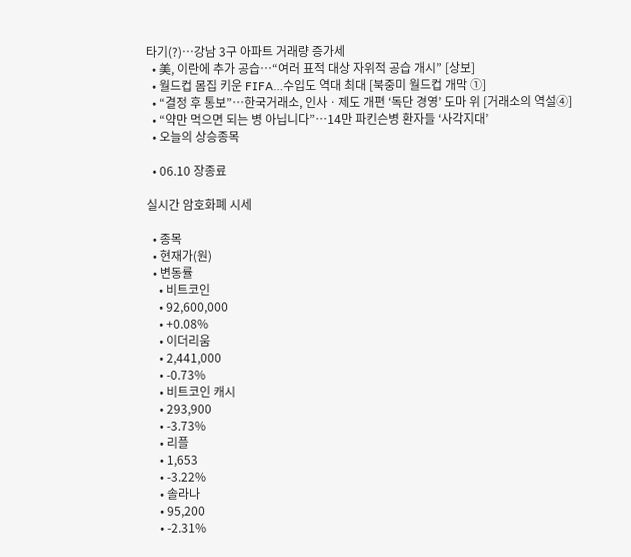타기(?)⋯강남 3구 아파트 거래량 증가세
  • 美, 이란에 추가 공습…“여러 표적 대상 자위적 공습 개시” [상보]
  • 월드컵 몸집 키운 FIFA…수입도 역대 최대 [북중미 월드컵 개막 ①]
  • “결정 후 통보”⋯한국거래소, 인사ㆍ제도 개편 ‘독단 경영’ 도마 위 [거래소의 역설④]
  • “약만 먹으면 되는 병 아닙니다”…14만 파킨슨병 환자들 ‘사각지대’
  • 오늘의 상승종목

  • 06.10 장종료

실시간 암호화폐 시세

  • 종목
  • 현재가(원)
  • 변동률
    • 비트코인
    • 92,600,000
    • +0.08%
    • 이더리움
    • 2,441,000
    • -0.73%
    • 비트코인 캐시
    • 293,900
    • -3.73%
    • 리플
    • 1,653
    • -3.22%
    • 솔라나
    • 95,200
    • -2.31%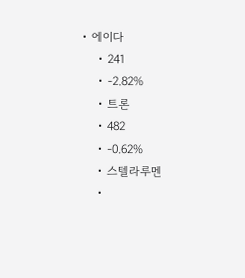• 에이다
    • 241
    • -2.82%
    • 트론
    • 482
    • -0.62%
    • 스텔라루멘
    •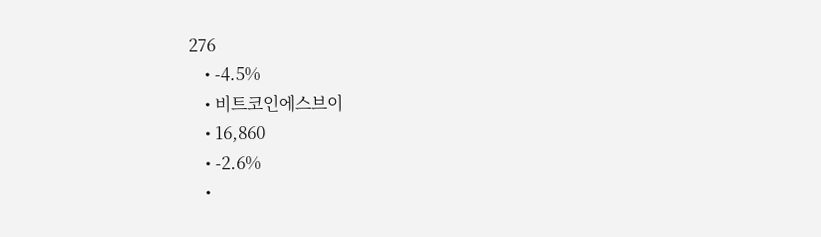276
    • -4.5%
    • 비트코인에스브이
    • 16,860
    • -2.6%
    •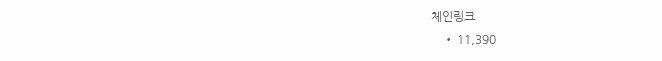체인링크
    • 11,390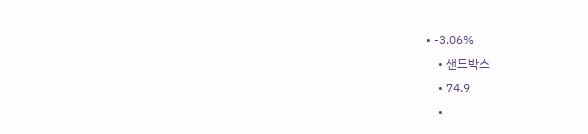• -3.06%
    • 샌드박스
    • 74.9
    •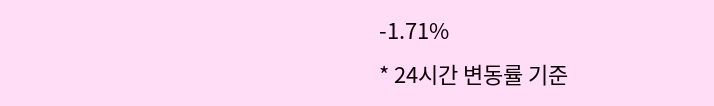-1.71%
* 24시간 변동률 기준